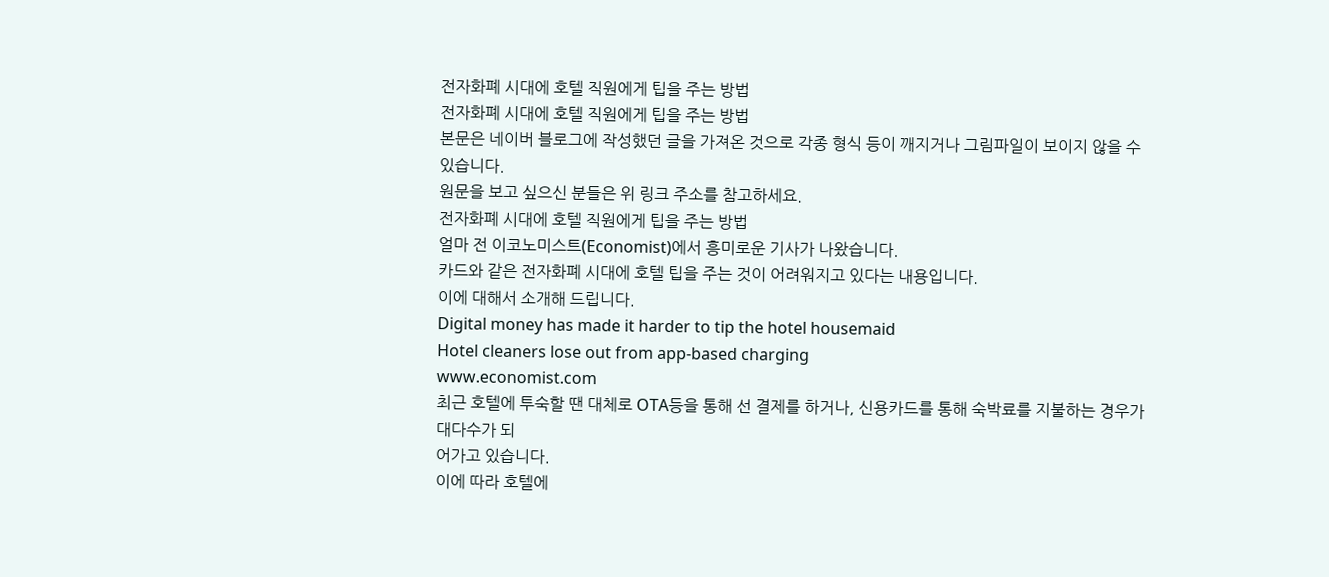전자화폐 시대에 호텔 직원에게 팁을 주는 방법
전자화폐 시대에 호텔 직원에게 팁을 주는 방법
본문은 네이버 블로그에 작성했던 글을 가져온 것으로 각종 형식 등이 깨지거나 그림파일이 보이지 않을 수 있습니다.
원문을 보고 싶으신 분들은 위 링크 주소를 참고하세요.
전자화폐 시대에 호텔 직원에게 팁을 주는 방법
얼마 전 이코노미스트(Economist)에서 흥미로운 기사가 나왔습니다.
카드와 같은 전자화폐 시대에 호텔 팁을 주는 것이 어려워지고 있다는 내용입니다.
이에 대해서 소개해 드립니다.
Digital money has made it harder to tip the hotel housemaid
Hotel cleaners lose out from app-based charging
www.economist.com
최근 호텔에 투숙할 땐 대체로 OTA등을 통해 선 결제를 하거나, 신용카드를 통해 숙박료를 지불하는 경우가 대다수가 되
어가고 있습니다.
이에 따라 호텔에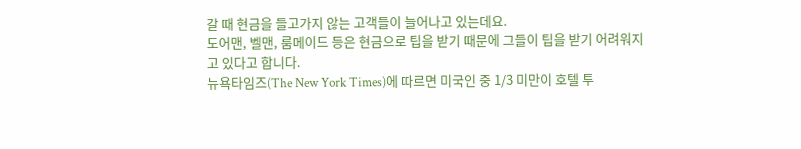갈 때 현금을 들고가지 않는 고객들이 늘어나고 있는데요.
도어맨, 벨맨, 룸메이드 등은 현금으로 팁을 받기 때문에 그들이 팁을 받기 어려워지고 있다고 합니다.
뉴욕타임즈(The New York Times)에 따르면 미국인 중 1/3 미만이 호텔 투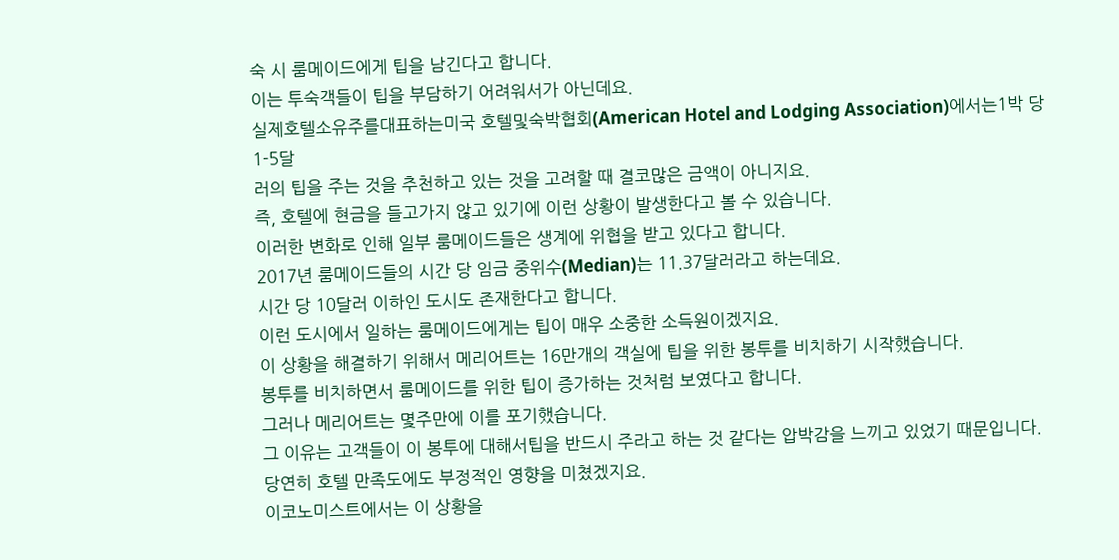숙 시 룸메이드에게 팁을 남긴다고 합니다.
이는 투숙객들이 팁을 부담하기 어려워서가 아닌데요.
실제호텔소유주를대표하는미국 호텔및숙박협회(American Hotel and Lodging Association)에서는1박 당1-5달
러의 팁을 주는 것을 추천하고 있는 것을 고려할 때 결코많은 금액이 아니지요.
즉, 호텔에 현금을 들고가지 않고 있기에 이런 상황이 발생한다고 볼 수 있습니다.
이러한 변화로 인해 일부 룸메이드들은 생계에 위협을 받고 있다고 합니다.
2017년 룸메이드들의 시간 당 임금 중위수(Median)는 11.37달러라고 하는데요.
시간 당 10달러 이하인 도시도 존재한다고 합니다.
이런 도시에서 일하는 룸메이드에게는 팁이 매우 소중한 소득원이겠지요.
이 상황을 해결하기 위해서 메리어트는 16만개의 객실에 팁을 위한 봉투를 비치하기 시작했습니다.
봉투를 비치하면서 룸메이드를 위한 팁이 증가하는 것처럼 보였다고 합니다.
그러나 메리어트는 몇주만에 이를 포기했습니다.
그 이유는 고객들이 이 봉투에 대해서팁을 반드시 주라고 하는 것 같다는 압박감을 느끼고 있었기 때문입니다.
당연히 호텔 만족도에도 부정적인 영향을 미쳤겠지요.
이코노미스트에서는 이 상황을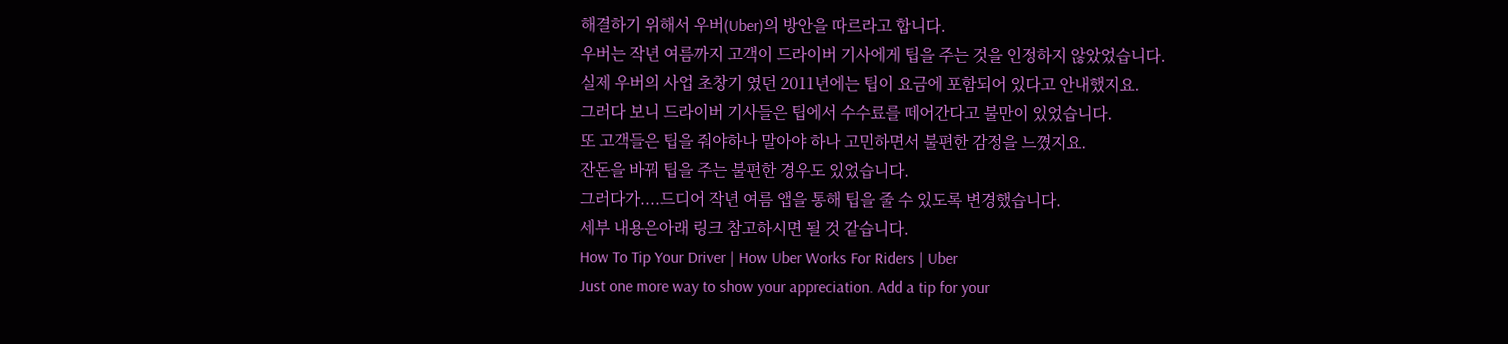해결하기 위해서 우버(Uber)의 방안을 따르라고 합니다.
우버는 작년 여름까지 고객이 드라이버 기사에게 팁을 주는 것을 인정하지 않았었습니다.
실제 우버의 사업 초창기 였던 2011년에는 팁이 요금에 포함되어 있다고 안내했지요.
그러다 보니 드라이버 기사들은 팁에서 수수료를 떼어간다고 불만이 있었습니다.
또 고객들은 팁을 줘야하나 말아야 하나 고민하면서 불편한 감정을 느꼈지요.
잔돈을 바꿔 팁을 주는 불편한 경우도 있었습니다.
그러다가....드디어 작년 여름 앱을 통해 팁을 줄 수 있도록 변경했습니다.
세부 내용은아래 링크 참고하시면 될 것 같습니다.
How To Tip Your Driver | How Uber Works For Riders | Uber
Just one more way to show your appreciation. Add a tip for your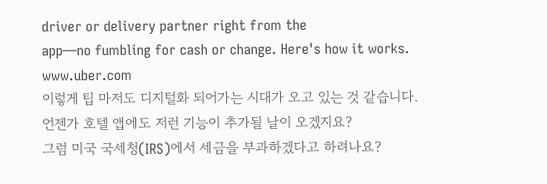driver or delivery partner right from the
app—no fumbling for cash or change. Here's how it works.
www.uber.com
이렇게 팁 마저도 디지털화 되어가는 시대가 오고 있는 것 같습니다.
언젠가 호텔 앱에도 저런 기능이 추가될 날이 오겠지요?
그럼 미국 국세청(IRS)에서 세금을 부과하겠다고 하려나요?